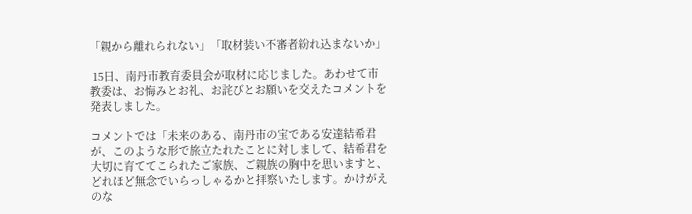「親から離れられない」「取材装い不審者紛れ込まないか」

 15日、南丹市教育委員会が取材に応じました。あわせて市教委は、お悔みとお礼、お詫びとお願いを交えたコメントを発表しました。

コメントでは「未来のある、南丹市の宝である安達結希君が、このような形で旅立たれたことに対しまして、結希君を大切に育ててこられたご家族、ご親族の胸中を思いますと、どれほど無念でいらっしゃるかと拝察いたします。かけがえのな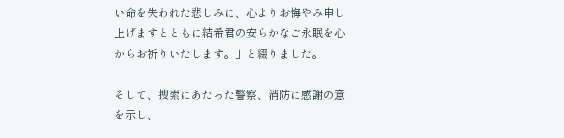い命を失われた悲しみに、心よりお悔やみ申し上げますとともに結希君の安らかなご永眠を心からお祈りいたします。」と綴りました。

そして、捜索にあたった警察、消防に感謝の意を示し、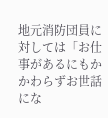地元消防団員に対しては「お仕事があるにもかかわらずお世話にな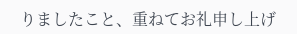りましたこと、重ねてお礼申し上げ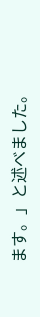ます。」と述べました。